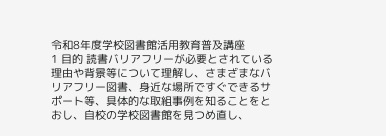令和8年度学校図書館活用教育普及講座
1 目的 読書バリアフリーが必要とされている理由や背景等について理解し、さまざまなバリアフリー図書、身近な場所ですぐできるサポート等、具体的な取組事例を知ることをとおし、自校の学校図書館を見つめ直し、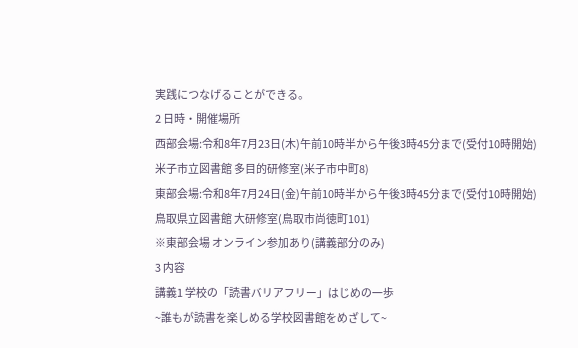実践につなげることができる。
2 日時・開催場所
西部会場:令和8年7月23日(木)午前10時半から午後3時45分まで(受付10時開始)
米子市立図書館 多目的研修室(米子市中町8)
東部会場:令和8年7月24日(金)午前10時半から午後3時45分まで(受付10時開始)
鳥取県立図書館 大研修室(鳥取市尚徳町101)
※東部会場 オンライン参加あり(講義部分のみ)
3 内容
講義1 学校の「読書バリアフリー」はじめの一歩
~誰もが読書を楽しめる学校図書館をめざして~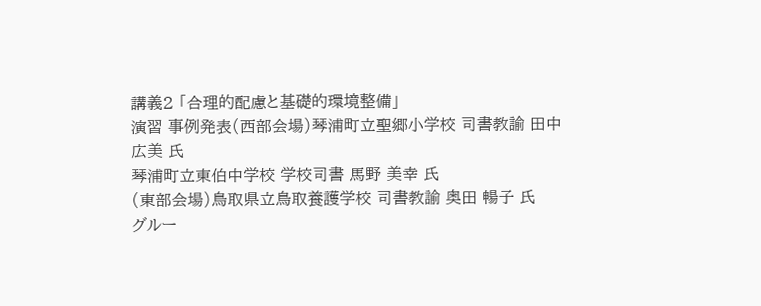講義2 「合理的配慮と基礎的環境整備」
演習 事例発表(西部会場)琴浦町立聖郷小学校 司書教諭 田中 広美 氏
琴浦町立東伯中学校 学校司書 馬野 美幸 氏
(東部会場)鳥取県立鳥取養護学校 司書教諭 奥田 暢子 氏
グルー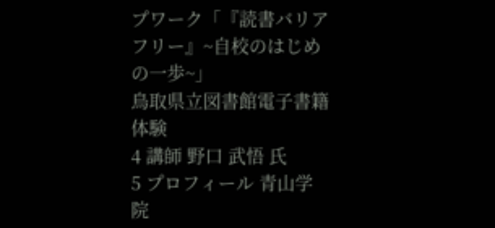プワーク「『読書バリアフリー』~自校のはじめの一歩~」
鳥取県立図書館電子書籍体験
4 講師 野口 武悟 氏
5 プロフィール 青山学院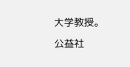大学教授。公益社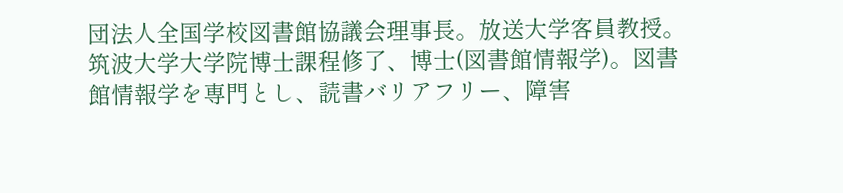団法人全国学校図書館協議会理事長。放送大学客員教授。筑波大学大学院博士課程修了、博士(図書館情報学)。図書館情報学を専門とし、読書バリアフリー、障害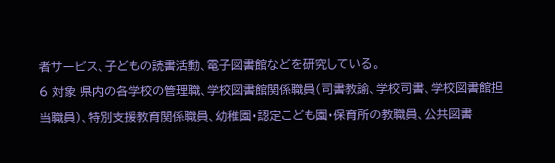者サービス、子どもの読書活動、電子図書館などを研究している。
6 対象 県内の各学校の管理職、学校図書館関係職員(司書教諭、学校司書、学校図書館担当職員)、特別支援教育関係職員、幼稚園・認定こども園・保育所の教職員、公共図書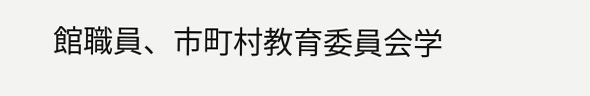館職員、市町村教育委員会学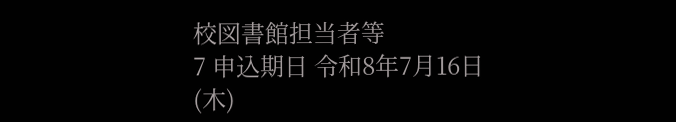校図書館担当者等
7 申込期日 令和8年7月16日(木)